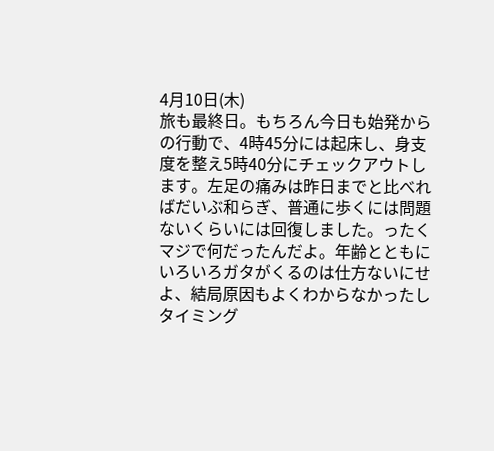4月10日(木)
旅も最終日。もちろん今日も始発からの行動で、4時45分には起床し、身支度を整え5時40分にチェックアウトします。左足の痛みは昨日までと比べればだいぶ和らぎ、普通に歩くには問題ないくらいには回復しました。ったくマジで何だったんだよ。年齢とともにいろいろガタがくるのは仕方ないにせよ、結局原因もよくわからなかったしタイミング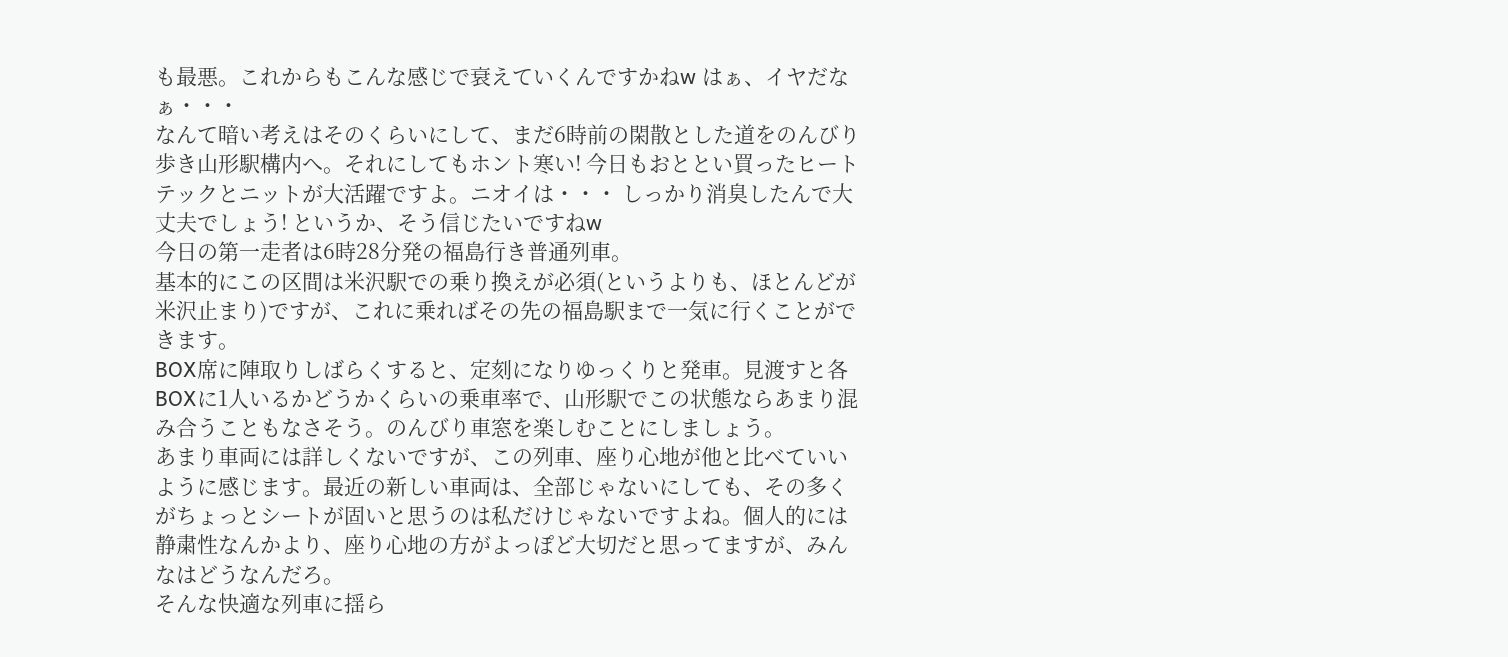も最悪。これからもこんな感じで衰えていくんですかねw はぁ、イヤだなぁ・・・
なんて暗い考えはそのくらいにして、まだ6時前の閑散とした道をのんびり歩き山形駅構内へ。それにしてもホント寒い! 今日もおととい買ったヒートテックとニットが大活躍ですよ。ニオイは・・・ しっかり消臭したんで大丈夫でしょう! というか、そう信じたいですねw
今日の第一走者は6時28分発の福島行き普通列車。
基本的にこの区間は米沢駅での乗り換えが必須(というよりも、ほとんどが米沢止まり)ですが、これに乗ればその先の福島駅まで一気に行くことができます。
BOX席に陣取りしばらくすると、定刻になりゆっくりと発車。見渡すと各BOXに1人いるかどうかくらいの乗車率で、山形駅でこの状態ならあまり混み合うこともなさそう。のんびり車窓を楽しむことにしましょう。
あまり車両には詳しくないですが、この列車、座り心地が他と比べていいように感じます。最近の新しい車両は、全部じゃないにしても、その多くがちょっとシートが固いと思うのは私だけじゃないですよね。個人的には静粛性なんかより、座り心地の方がよっぽど大切だと思ってますが、みんなはどうなんだろ。
そんな快適な列車に揺ら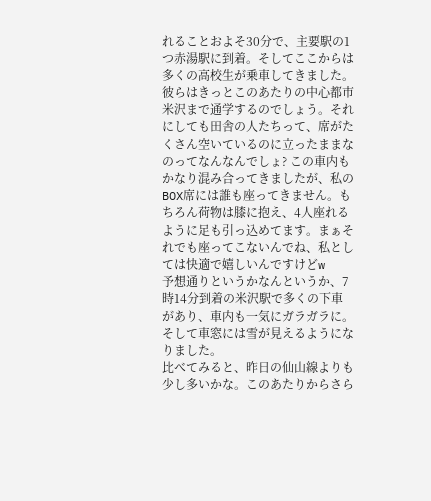れることおよそ30分で、主要駅の1つ赤湯駅に到着。そしてここからは多くの高校生が乗車してきました。彼らはきっとこのあたりの中心都市米沢まで通学するのでしょう。それにしても田舎の人たちって、席がたくさん空いているのに立ったままなのってなんなんでしょ? この車内もかなり混み合ってきましたが、私のBOX席には誰も座ってきません。もちろん荷物は膝に抱え、4人座れるように足も引っ込めてます。まぁそれでも座ってこないんでね、私としては快適で嬉しいんですけどw
予想通りというかなんというか、7時14分到着の米沢駅で多くの下車があり、車内も一気にガラガラに。
そして車窓には雪が見えるようになりました。
比べてみると、昨日の仙山線よりも少し多いかな。このあたりからさら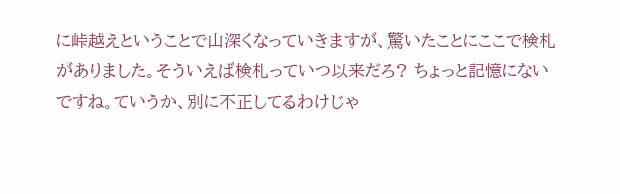に峠越えということで山深くなっていきますが、驚いたことにここで検札がありました。そういえば検札っていつ以来だろ? ちょっと記憶にないですね。ていうか、別に不正してるわけじゃ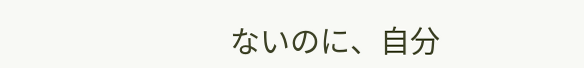ないのに、自分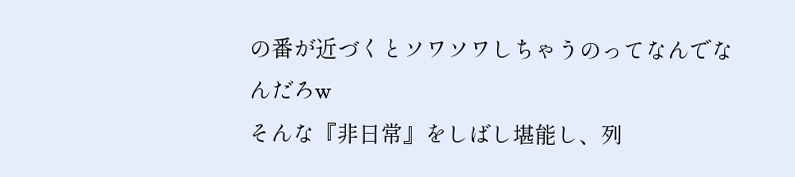の番が近づくとソワソワしちゃうのってなんでなんだろw
そんな『非日常』をしばし堪能し、列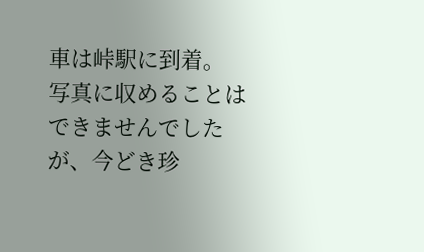車は峠駅に到着。
写真に収めることはできませんでしたが、今どき珍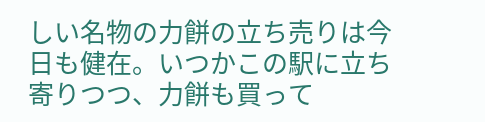しい名物の力餅の立ち売りは今日も健在。いつかこの駅に立ち寄りつつ、力餅も買って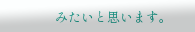みたいと思います。